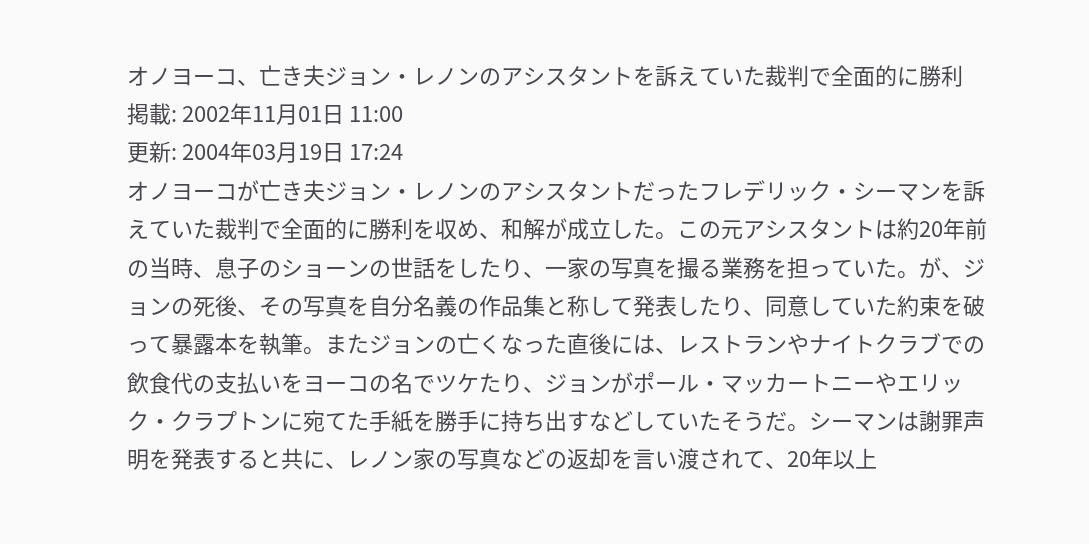オノヨーコ、亡き夫ジョン・レノンのアシスタントを訴えていた裁判で全面的に勝利
掲載: 2002年11月01日 11:00
更新: 2004年03月19日 17:24
オノヨーコが亡き夫ジョン・レノンのアシスタントだったフレデリック・シーマンを訴えていた裁判で全面的に勝利を収め、和解が成立した。この元アシスタントは約20年前の当時、息子のショーンの世話をしたり、一家の写真を撮る業務を担っていた。が、ジョンの死後、その写真を自分名義の作品集と称して発表したり、同意していた約束を破って暴露本を執筆。またジョンの亡くなった直後には、レストランやナイトクラブでの飲食代の支払いをヨーコの名でツケたり、ジョンがポール・マッカートニーやエリック・クラプトンに宛てた手紙を勝手に持ち出すなどしていたそうだ。シーマンは謝罪声明を発表すると共に、レノン家の写真などの返却を言い渡されて、20年以上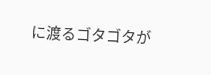に渡るゴタゴタが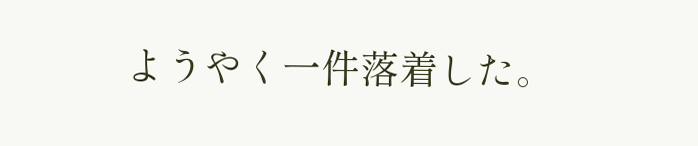ようやく一件落着した。